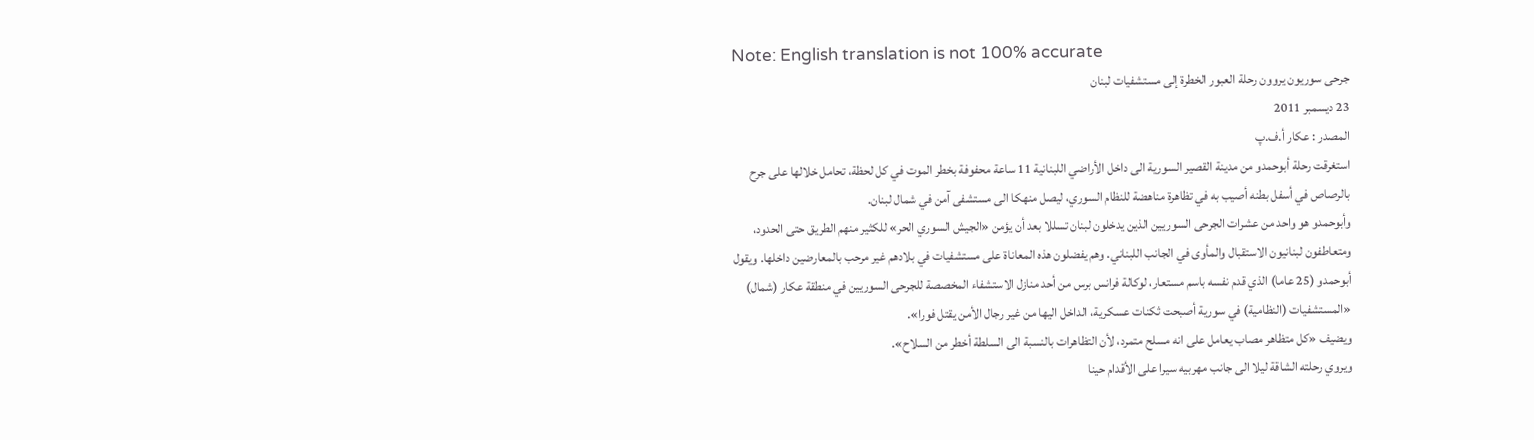Note: English translation is not 100% accurate
جرحى سوريون يروون رحلة العبور الخطرة إلى مستشفيات لبنان
23 ديسمبر 2011
المصدر : عكار أ.ف.پ
استغرقت رحلة أبوحمدو من مدينة القصير السورية الى داخل الأراضي اللبنانية 11 ساعة محفوفة بخطر الموت في كل لحظة، تحامل خلالها على جرح بالرصاص في أسفل بطنه أصيب به في تظاهرة مناهضة للنظام السوري، ليصل منهكا الى مستشفى آمن في شمال لبنان.
وأبوحمدو هو واحد من عشرات الجرحى السوريين الذين يدخلون لبنان تسللا بعد أن يؤمن «الجيش السوري الحر» للكثير منهم الطريق حتى الحدود، ومتعاطفون لبنانيون الاستقبال والمأوى في الجانب اللبناني. وهم يفضلون هذه المعاناة على مستشفيات في بلادهم غير مرحب بالمعارضين داخلها. ويقول أبوحمدو (25 عاما) الذي قدم نفسه باسم مستعار، لوكالة فرانس برس من أحد منازل الاستشفاء المخصصة للجرحى السوريين في منطقة عكار (شمال) «المستشفيات (النظامية) في سورية أصبحت ثكنات عسكرية، الداخل اليها من غير رجال الأمن يقتل فورا».
ويضيف «كل متظاهر مصاب يعامل على انه مسلح متمرد، لأن التظاهرات بالنسبة الى السلطة أخطر من السلاح».
ويروي رحلته الشاقة ليلا الى جانب مهربيه سيرا على الأقدام حينا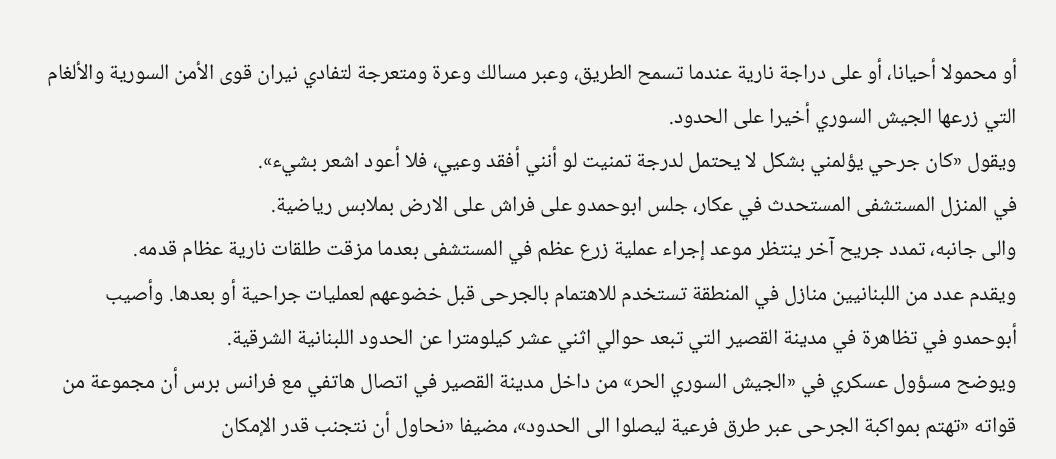أو محمولا أحيانا، أو على دراجة نارية عندما تسمح الطريق، وعبر مسالك وعرة ومتعرجة لتفادي نيران قوى الأمن السورية والألغام التي زرعها الجيش السوري أخيرا على الحدود.
ويقول «كان جرحي يؤلمني بشكل لا يحتمل لدرجة تمنيت لو أنني أفقد وعيي، فلا أعود اشعر بشيء».
في المنزل المستشفى المستحدث في عكار، جلس ابوحمدو على فراش على الارض بملابس رياضية.
والى جانبه، تمدد جريح آخر ينتظر موعد إجراء عملية زرع عظم في المستشفى بعدما مزقت طلقات نارية عظام قدمه.
ويقدم عدد من اللبنانيين منازل في المنطقة تستخدم للاهتمام بالجرحى قبل خضوعهم لعمليات جراحية أو بعدها. وأصيب أبوحمدو في تظاهرة في مدينة القصير التي تبعد حوالي اثني عشر كيلومترا عن الحدود اللبنانية الشرقية.
ويوضح مسؤول عسكري في «الجيش السوري الحر» من داخل مدينة القصير في اتصال هاتفي مع فرانس برس أن مجموعة من قواته «تهتم بمواكبة الجرحى عبر طرق فرعية ليصلوا الى الحدود»، مضيفا «نحاول أن نتجنب قدر الإمكان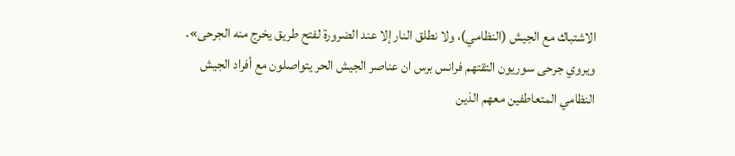الاشتباك مع الجيش (النظامي)، ولا نطلق النار إلا عند الضرورة لفتح طريق يخرج منه الجرحى».
ويروي جرحى سوريون التقتهم فرانس برس ان عناصر الجيش الحر يتواصلون مع أفراد الجيش النظامي المتعاطفين معهم الذين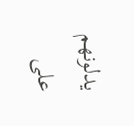يدلونهم على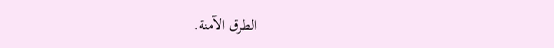الطرق الآمنة.